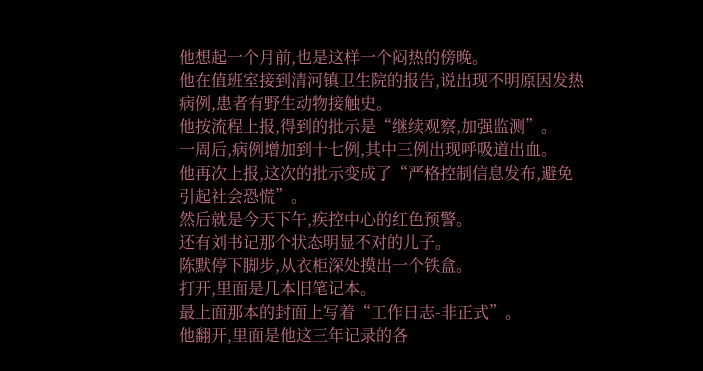他想起一个月前,也是这样一个闷热的傍晚。
他在值班室接到清河镇卫生院的报告,说出现不明原因发热病例,患者有野生动物接触史。
他按流程上报,得到的批示是“继续观察,加强监测”。
一周后,病例增加到十七例,其中三例出现呼吸道出血。
他再次上报,这次的批示变成了“严格控制信息发布,避免引起社会恐慌”。
然后就是今天下午,疾控中心的红色预警。
还有刘书记那个状态明显不对的儿子。
陈默停下脚步,从衣柜深处摸出一个铁盒。
打开,里面是几本旧笔记本。
最上面那本的封面上写着“工作日志-非正式”。
他翻开,里面是他这三年记录的各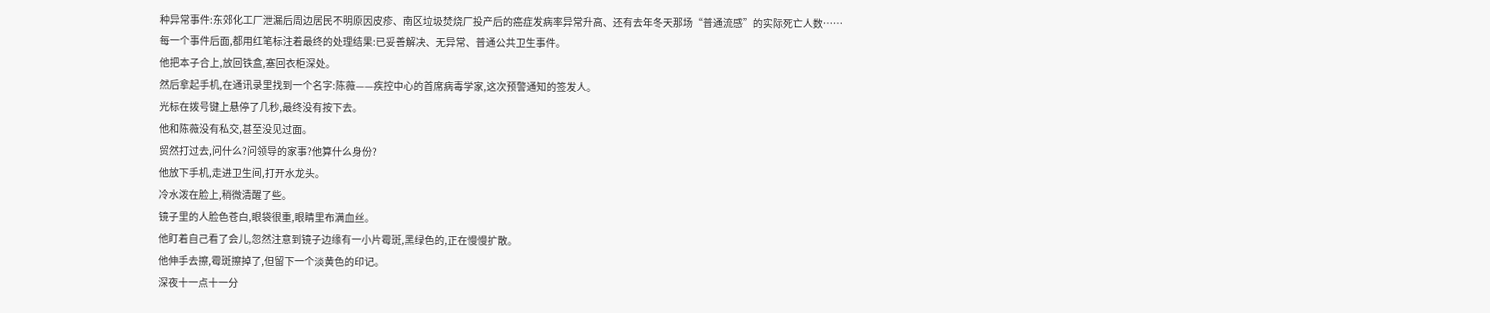种异常事件:东郊化工厂泄漏后周边居民不明原因皮疹、南区垃圾焚烧厂投产后的癌症发病率异常升高、还有去年冬天那场“普通流感”的实际死亡人数……
每一个事件后面,都用红笔标注着最终的处理结果:已妥善解决、无异常、普通公共卫生事件。
他把本子合上,放回铁盒,塞回衣柜深处。
然后拿起手机,在通讯录里找到一个名字:陈薇——疾控中心的首席病毒学家,这次预警通知的签发人。
光标在拨号键上悬停了几秒,最终没有按下去。
他和陈薇没有私交,甚至没见过面。
贸然打过去,问什么?问领导的家事?他算什么身份?
他放下手机,走进卫生间,打开水龙头。
冷水泼在脸上,稍微清醒了些。
镜子里的人脸色苍白,眼袋很重,眼睛里布满血丝。
他盯着自己看了会儿,忽然注意到镜子边缘有一小片霉斑,黑绿色的,正在慢慢扩散。
他伸手去擦,霉斑擦掉了,但留下一个淡黄色的印记。
深夜十一点十一分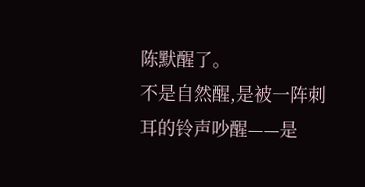陈默醒了。
不是自然醒,是被一阵刺耳的铃声吵醒——是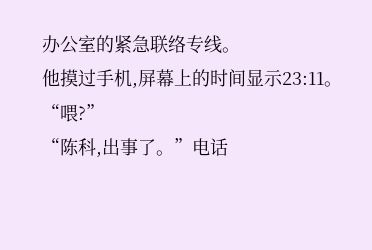办公室的紧急联络专线。
他摸过手机,屏幕上的时间显示23:11。
“喂?”
“陈科,出事了。”电话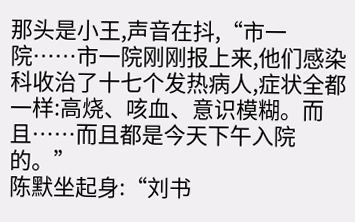那头是小王,声音在抖,“市一院……市一院刚刚报上来,他们感染科收治了十七个发热病人,症状全都一样:高烧、咳血、意识模糊。而且……而且都是今天下午入院的。”
陈默坐起身:“刘书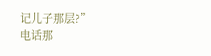记儿子那层?”
电话那